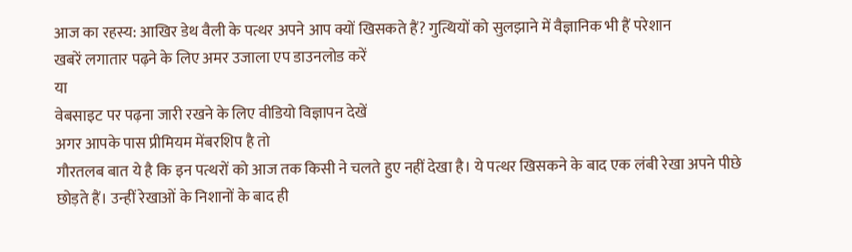आज का रहस्य: आखिर डेथ वैली के पत्थर अपने आप क्यों खिसकते हैं? गुत्थियों को सुलझाने में वैज्ञानिक भी हैं परेशान
खबरें लगातार पढ़ने के लिए अमर उजाला एप डाउनलोड करें
या
वेबसाइट पर पढ़ना जारी रखने के लिए वीडियो विज्ञापन देखें
अगर आपके पास प्रीमियम मेंबरशिप है तो
गौरतलब बात ये है कि इन पत्थरों को आज तक किसी ने चलते हुए नहीं देखा है। ये पत्थर खिसकने के बाद एक लंबी रेखा अपने पीछे छोड़ते हैं। उन्हीं रेखाओं के निशानों के बाद ही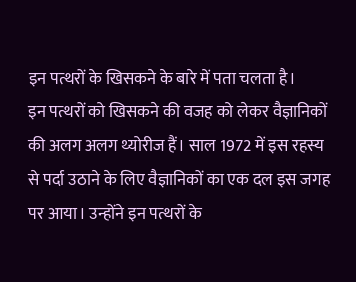इन पत्थरों के खिसकने के बारे में पता चलता है।
इन पत्थरों को खिसकने की वजह को लेकर वैज्ञानिकों की अलग अलग थ्योरीज हैं। साल 1972 में इस रहस्य से पर्दा उठाने के लिए वैज्ञानिकों का एक दल इस जगह पर आया। उन्होंने इन पत्थरों के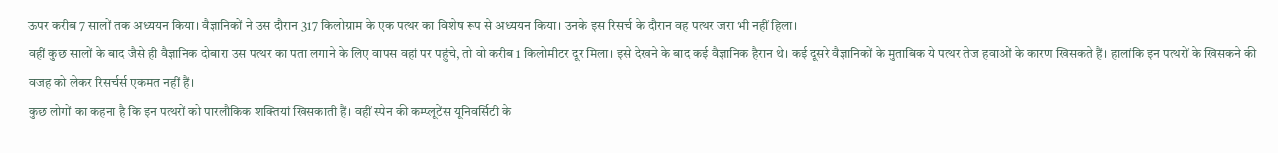ऊपर करीब 7 सालों तक अध्ययन किया। वैज्ञानिकों ने उस दौरान 317 किलोग्राम के एक पत्थर का विशेष रूप से अध्ययन किया। उनके इस रिसर्च के दौरान वह पत्थर जरा भी नहीं हिला।
वहीं कुछ सालों के बाद जैसे ही वैज्ञानिक दोबारा उस पत्थर का पता लगाने के लिए वापस वहां पर पहुंचे, तो वो करीब 1 किलोमीटर दूर मिला। इसे देखने के बाद कई वैज्ञानिक हैरान थे। कई दूसरे वैज्ञानिकों के मुताबिक ये पत्थर तेज हवाओं के कारण खिसकते हैं। हालांकि इन पत्थरों के खिसकने की वजह को लेकर रिसर्चर्स एकमत नहीं हैं।
कुछ लोगों का कहना है कि इन पत्थरों को पारलौकिक शक्तियां खिसकाती हैं। वहीं स्पेन की कम्प्लूटेंस यूनिवर्सिटी के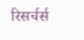रिसर्चर्स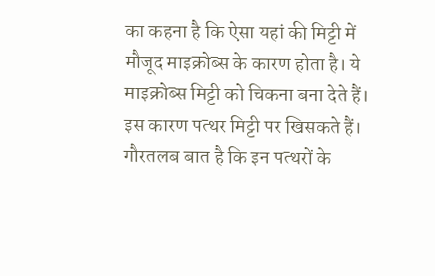का कहना है कि ऐसा यहां की मिट्टी में मौजूद माइक्रोब्स के कारण होता है। ये माइक्रोब्स मिट्टी को चिकना बना देते हैं। इस कारण पत्थर मिट्टी पर खिसकते हैं। गौरतलब बात है कि इन पत्थरों के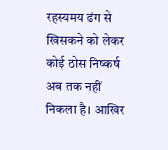रहस्यमय ढंग से खिसकने को लेकर कोई ठोस निष्कर्ष अब तक नहीं निकला है। आखिर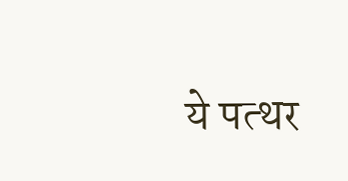ये पत्थर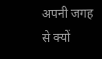अपनी जगह से क्यों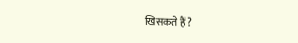खिसकते हैं?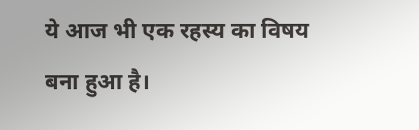ये आज भी एक रहस्य का विषय बना हुआ है।